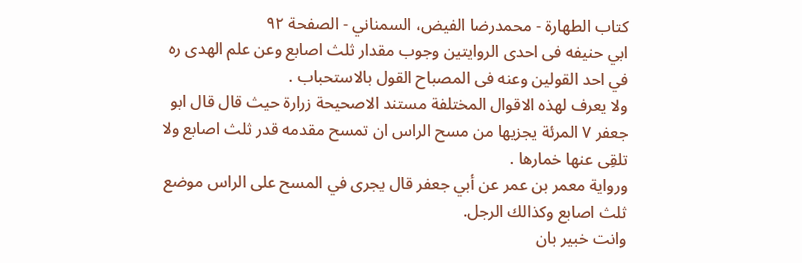كتاب الطهارة - محمدرضا الفيض، السمناني - الصفحة ٩٢
ابي حنيفه فى احدى الروايتين وجوب مقدار ثلث اصابع وعن علم الهدى ره في احد القولين وعنه فى المصباح القول بالاستحباب .
ولا يعرف لهذه الاقوال المختلفة مستند الاصحيحة زرارة حيث قال قال ابو جعفر ٧ المرئة يجزيها من مسح الراس ان تمسح مقدمه قدر ثلث اصابع ولا تلقِی عنها خمارها .
ورواية معمر بن عمر عن أبي جعفر قال يجرى في المسح على الراس موضع ثلث اصابع وكذالك الرجل.
وانت خبير بان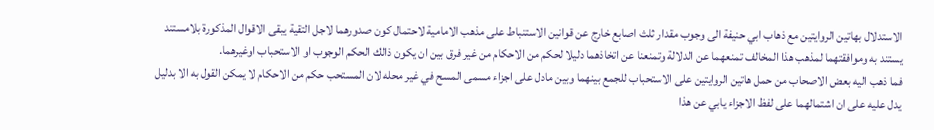الاستدلال بهاتين الروايتين مع ذهاب ابي حنيفة الى وجوب مقدار ثلث اصابع خارج عن قوانين الاستنباط على مذهب الامامية لاحتمال كون صدورهما لاجل التقية يبقى الاقوال المذكورة بلامستند يستند به وموافقتهما لمذهب هذا المخالف تمنعهما عن الدلالة وتمنعنا عن اتخاذهما دليلا لحكم من الاحكام من غير فرق بين ان يكون ذالك الحكم الوجوب او الاستحباب اوغيرهما.
فما ذهب اليه بعض الاصحاب من حمل هاتين الروايتين على الاستحباب للجمع بينهما وبين مادل على اجزاء مسمى المسح في غير محله لان المستحب حكم من الاحكام لا يمكن القول به الا بدليل يدل عليه على ان اشتمالهما على لفظ الاجزاء يابي عن هذا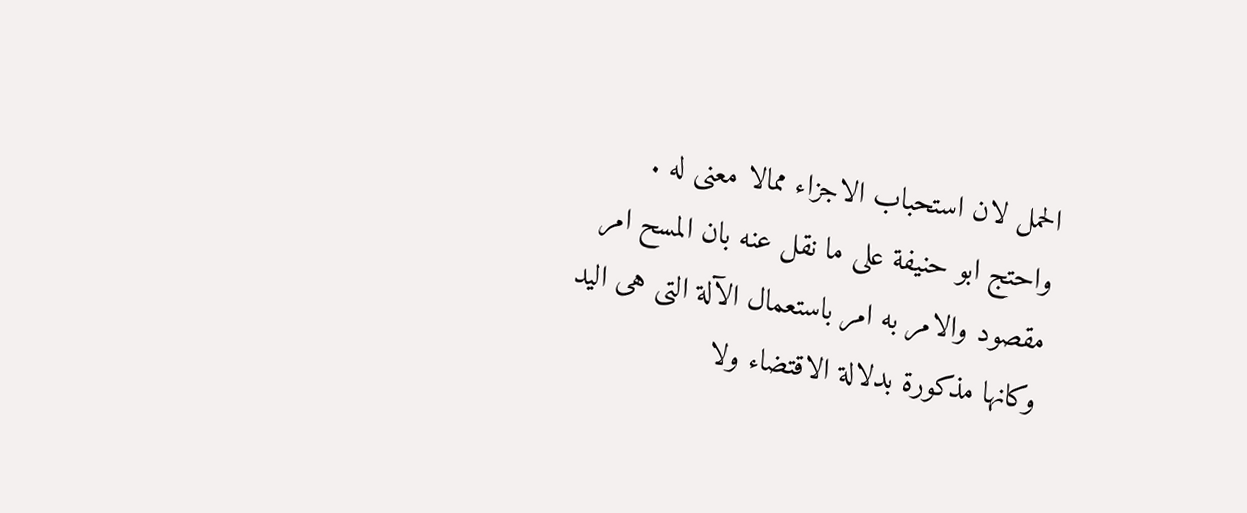الحمل لان استحباب الاجزاء ممالا معنى له .
واحتج ابو حنيفة على ما نقل عنه بان المسح امر مقصود والامر به امر باستعمال الآلة التى هى اليد وكانها مذكورة بدلالة الاقتضاء ولا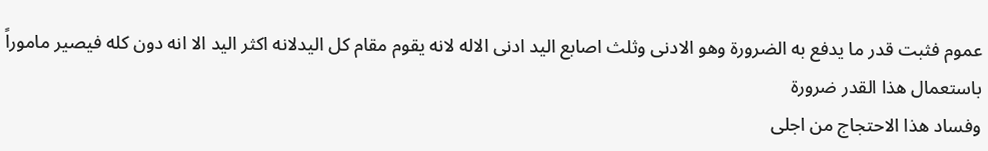عموم فثبت قدر ما يدفع به الضرورة وهو الادنى وثلث اصابع اليد ادنى الاله لانه يقوم مقام كل اليدلانه اكثر اليد الا انه دون كله فيصير ماموراً باستعمال هذا القدر ضرورة
وفساد هذا الاحتجاج من اجلى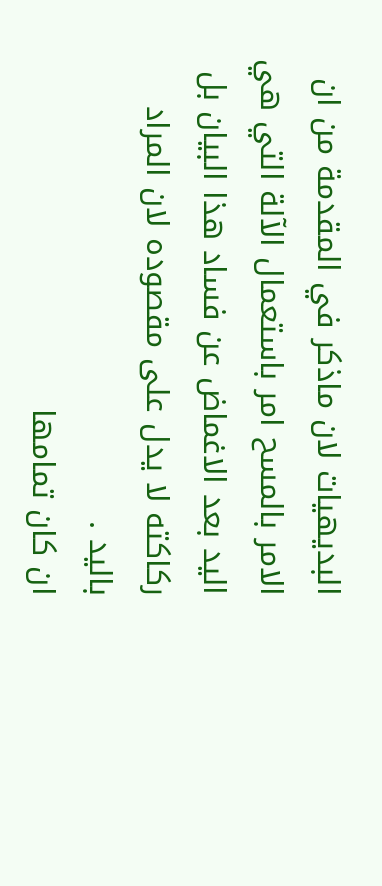البديهيات لان ماذكر في المقدمة من ان الامر بالمسح امر باستعمال الآلة التي هي اليد بعد الاغماض عن فساد هذا البيان بل ركاكته لا يدل على مقصوده لان المراد باليد .
ان كان تمامها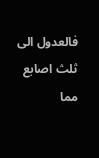فالعدول الى ثلث اصابع مما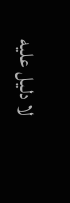لا دليل عليه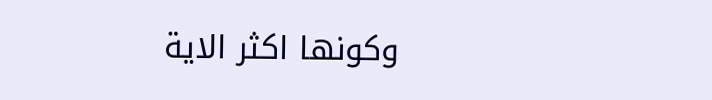وكونها اكثر الاية